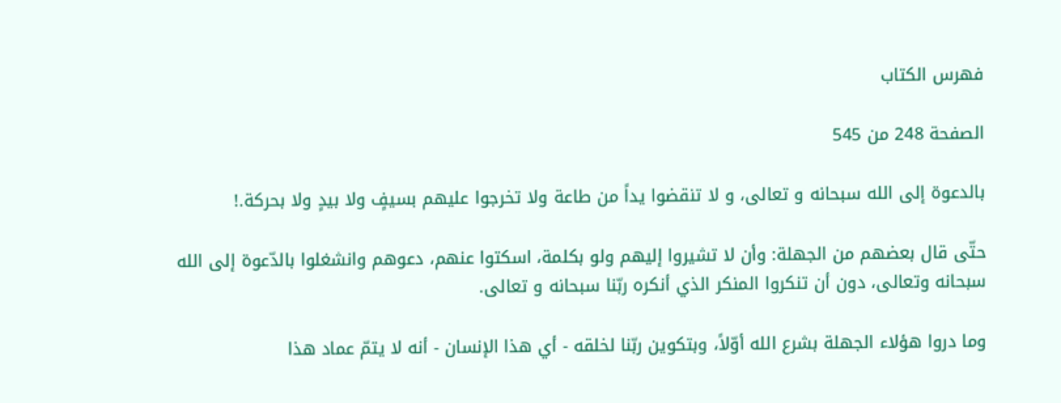فهرس الكتاب

الصفحة 248 من 545

بالدعوة إلى الله سبحانه و تعالى، و لا تنقضوا يداً من طاعة ولا تخرجوا عليهم بسيفٍ ولا بيدٍ ولا بحركة.!

حتّى قال بعضهم من الجهلة: وأن لا تشيروا إليهم ولو بكلمة، اسكتوا عنهم، دعوهم وانشغلوا بالدّعوة إلى الله سبحانه وتعالى، دون أن تنكروا المنكر الذي أنكره ربّنا سبحانه و تعالى.

وما دروا هؤلاء الجهلة بشرع الله أوّلاً، وبتكوين ربّنا لخلقه - أي هذا الإنسان - أنه لا يتمّ عماد هذا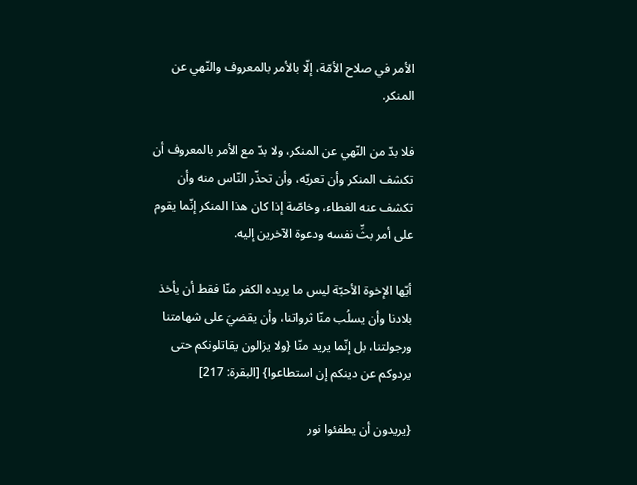الأمر في صلاح الأمّة، إلّا بالأمر بالمعروف والنّهي عن المنكر.

فلا بدّ من النّهي عن المنكر، ولا بدّ مع الأمر بالمعروف أن تكشف المنكر وأن تعريّه، وأن تحذّر النّاس منه وأن تكشف عنه الغطاء، وخاصّة إذا كان هذا المنكر إنّما يقوم على أمر بثِّ نفسه ودعوة الآخرين إليه.

أيّها الإخوة الأحبّة ليس ما يريده الكفر منّا فقط أن يأخذ بلادنا وأن يسلُب منّا ثرواتنا، وأن يقضيَ على شهامتنا ورجولتنا، بل إنّما يريد منّا {ولا يزالون يقاتلونكم حتى يردوكم عن دينكم إن استطاعوا} [البقرة: 217]

{يريدون أن يطفئوا نور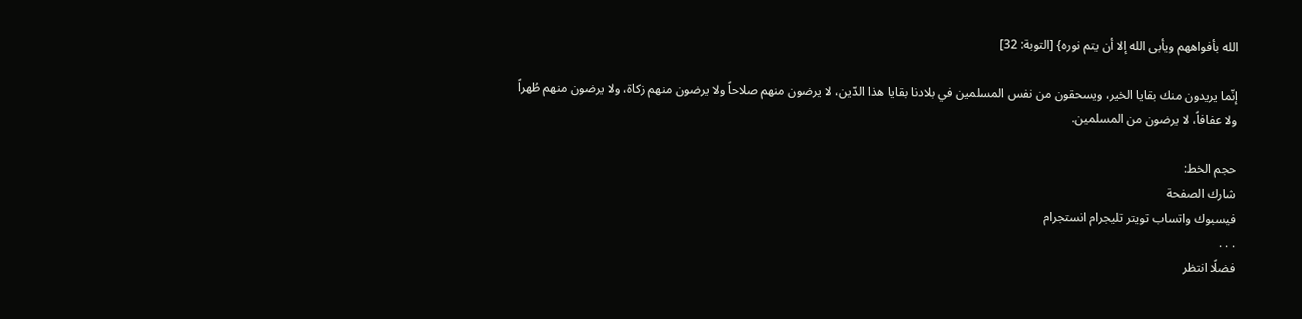الله بأفواههم ويأبى الله إلا أن يتم نوره} [التوبة: 32]

إنّما يريدون منك بقايا الخير، ويسحقون من نفس المسلمين في بلادنا بقايا هذا الدّين، لا يرضون منهم صلاحاً ولا يرضون منهم زكاة، ولا يرضون منهم طُهراً ولا عفافاً، لا يرضون من المسلمين.

حجم الخط:
شارك الصفحة
فيسبوك واتساب تويتر تليجرام انستجرام
. . .
فضلًا انتظر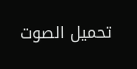تحميل الصوت